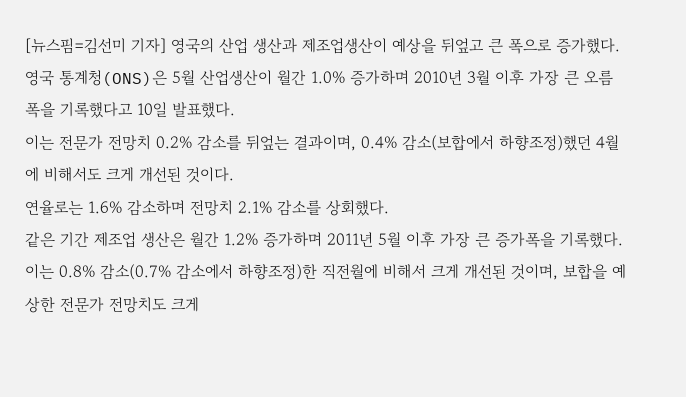[뉴스핌=김선미 기자] 영국의 산업 생산과 제조업생산이 예상을 뒤엎고 큰 폭으로 증가했다.
영국 통계청(ONS)은 5월 산업생산이 월간 1.0% 증가하며 2010년 3월 이후 가장 큰 오름폭을 기록했다고 10일 발표했다.
이는 전문가 전망치 0.2% 감소를 뒤엎는 결과이며, 0.4% 감소(보합에서 하향조정)했던 4월에 비해서도 크게 개선된 것이다.
연율로는 1.6% 감소하며 전망치 2.1% 감소를 상회했다.
같은 기간 제조업 생산은 월간 1.2% 증가하며 2011년 5월 이후 가장 큰 증가폭을 기록했다.
이는 0.8% 감소(0.7% 감소에서 하향조정)한 직전월에 비해서 크게 개선된 것이며, 보합을 예상한 전문가 전망치도 크게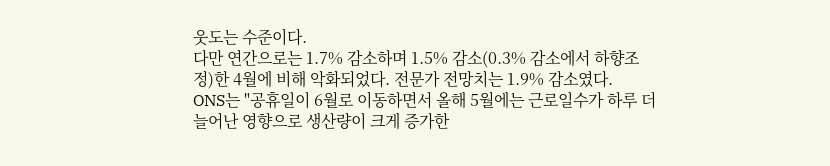웃도는 수준이다.
다만 연간으로는 1.7% 감소하며 1.5% 감소(0.3% 감소에서 하향조정)한 4월에 비해 악화되었다. 전문가 전망치는 1.9% 감소였다.
ONS는 "공휴일이 6월로 이동하면서 올해 5월에는 근로일수가 하루 더 늘어난 영향으로 생산량이 크게 증가한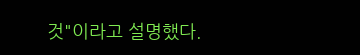것"이라고 설명했다.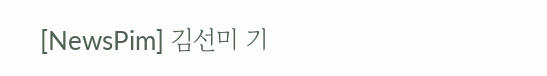[NewsPim] 김선미 기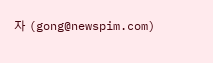자 (gong@newspim.com)